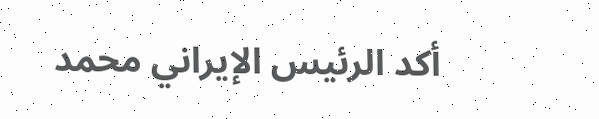أكد الرئيس الإيراني محمد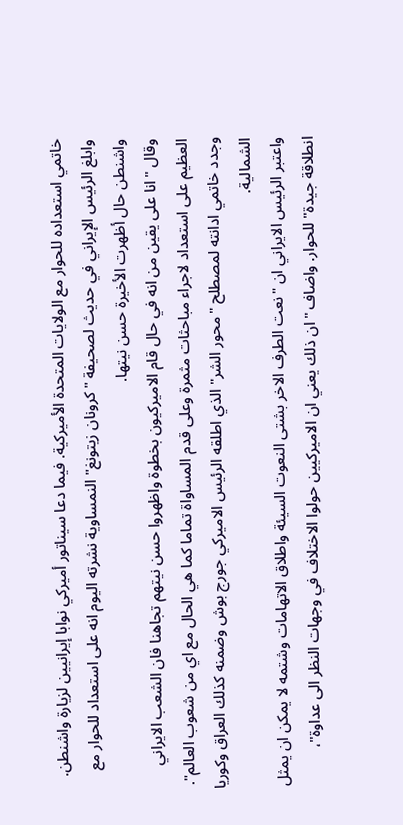خاتمي استعداده للحوار مع الولايات المتحدة الأميركية. فيما دعا سيناتور أميركي نوابا إيرانيين لزيارة واشنطن.
وابلغ الرئيس الإيراني في حديث لصحيفة "كرونان زيتونغ" النمساوية نشرته اليوم انه على استعداد للحوار مع واشنطن حال أظهرت الأخيرة حسن نيتها.
وقال "انا على يقين من انه في حال قام الاميركيون بخطوة واظهروا حسن نيتهم تجاهنا فان الشعب الايراني العظيم على استعداد لاجراء مباحثات مثمرة وعلى قدم المساواة تماما كما هي الحال مع اي من شعوب العالم".
وجدد خاتمي ادانته لمصطلح "محور الشر" الذي اطلقه الرئيس الاميركي جورج بوش وضمنه كذلك العراق وكوريا الشمالية.
واعتبر الرئيس الايراني ان "نعت الطرف الاخر بشتى النعوت السيئة واطلاق الاتهامات وشتمه لا يمكن ان يمثل انطلاقة جيدة" للحوار. واضاف "ان ذلك يعني ان الاميركيين حولوا الاختلاف في وجهات النظر الى عداوة"،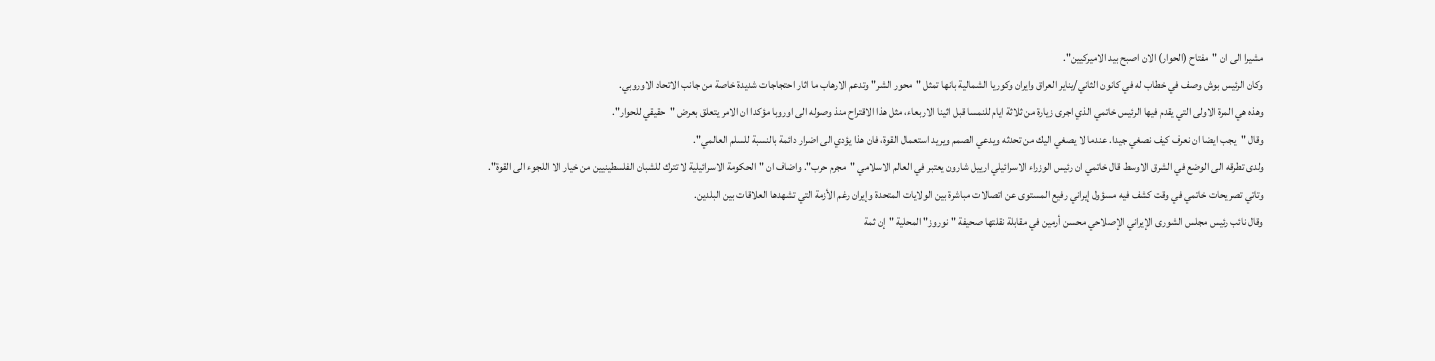مشيرا الى ان "مفتاح (الحوار) الان اصبح بيد الاميركيين".
وكان الرئيس بوش وصف في خطاب له في كانون الثاني/يناير العراق وايران وكوريا الشمالية بانها تمثل "محور الشر" وتدعم الارهاب ما اثار احتجاجات شديدة خاصة من جانب الاتحاد الاوروبي.
وهذه هي المرة الاولى التي يقدم فيها الرئيس خاتمي الذي اجرى زيارة من ثلاثة ايام للنمسا قبل اثينا الاربعاء، مثل هذا الاقتراح منذ وصوله الى اوروبا مؤكدا ان الامر يتعلق بعرض "حقيقي للحوار".
وقال "يجب ايضا ان نعرف كيف نصغي جيدا. عندما لا يصغي اليك من تحدثه ويدعي الصمم ويريد استعمال القوة، فان هذا يؤدي الى اضرار دائمة بالنسبة للسلم العالمي".
ولدى تطرقه الى الوضع في الشرق الاوسط قال خاتمي ان رئيس الوزراء الاسرائيلي ارييل شارون يعتبر في العالم الاسلامي "مجرم حرب". واضاف ان "الحكومة الاسرائيلية لا تترك للشبان الفلسطينيين من خيار الا اللجوء الى القوة".
وتاتي تصريحات خاتمي في وقت كشف فيه مسؤول إيراني رفيع المستوى عن اتصالات مباشرة بين الولايات المتحدة وإيران رغم الأزمة التي تشهدها العلاقات بين البلدين.
وقال نائب رئيس مجلس الشورى الإيراني الإصلاحي محسن أرمين في مقابلة نقلتها صحيفة "نوروز" المحلية "إن ثمة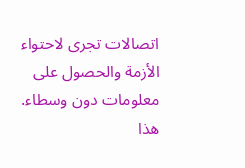اتصالات تجرى لاحتواء الأزمة والحصول على معلومات دون وسطاء. هذا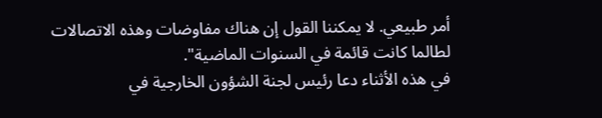أمر طبيعي. لا يمكننا القول إن هناك مفاوضات وهذه الاتصالات لطالما كانت قائمة في السنوات الماضية".
في هذه الأثناء دعا رئيس لجنة الشؤون الخارجية في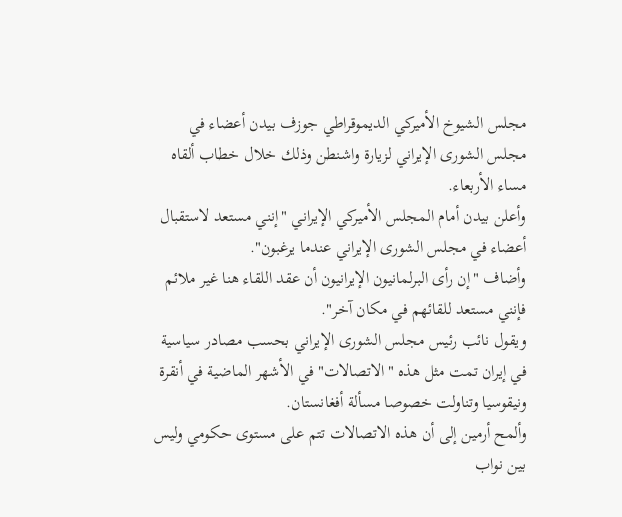مجلس الشيوخ الأميركي الديموقراطي جوزف بيدن أعضاء في مجلس الشورى الإيراني لزيارة واشنطن وذلك خلال خطاب ألقاه مساء الأربعاء.
وأعلن بيدن أمام المجلس الأميركي الإيراني "إنني مستعد لاستقبال أعضاء في مجلس الشورى الإيراني عندما يرغبون".
وأضاف "إن رأى البرلمانيون الإيرانيون أن عقد اللقاء هنا غير ملائم فإنني مستعد للقائهم في مكان آخر".
ويقول نائب رئيس مجلس الشورى الإيراني بحسب مصادر سياسية في إيران تمت مثل هذه "الاتصالات" في الأشهر الماضية في أنقرة ونيقوسيا وتناولت خصوصا مسألة أفغانستان.
وألمح أرمين إلى أن هذه الاتصالات تتم على مستوى حكومي وليس بين نواب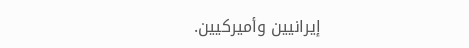إيرانيين وأميركيين.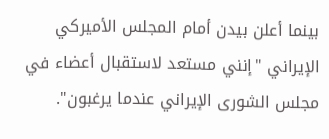بينما أعلن بيدن أمام المجلس الأميركي الإيراني "إنني مستعد لاستقبال أعضاء في مجلس الشورى الإيراني عندما يرغبون".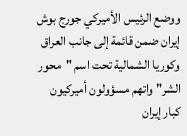ووضع الرئيس الأميركي جورج بوش إيران ضمن قائمة إلى جانب العراق وكوريا الشمالية تحت اسم "محور الشر" واتهم مسؤولون أميركيون كبار إيران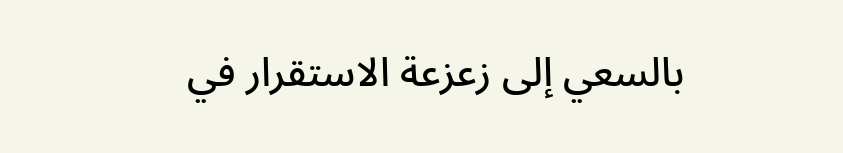بالسعي إلى زعزعة الاستقرار في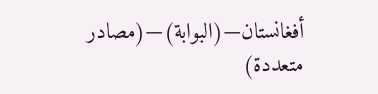أفغانستان—(البوابة)—(مصادر متعددة)